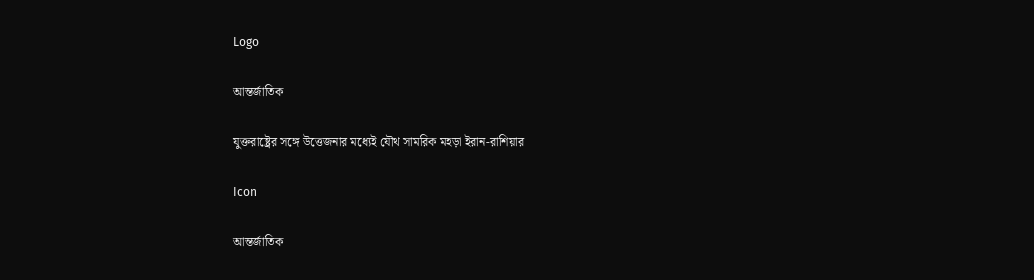Logo

আন্তর্জাতিক

যুক্তরাষ্ট্রের সঙ্গে উত্তেজনার মধ্যেই যৌথ সামরিক মহড়া ইরান-রাশিয়ার

Icon

আন্তর্জাতিক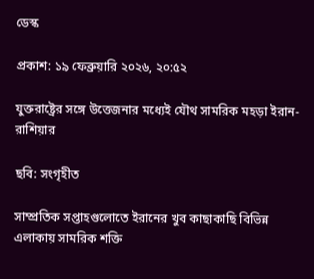ডেস্ক

প্রকাশ: ১৯ ফেব্রুয়ারি ২০২৬, ২০:৫২

যুক্তরাষ্ট্রের সঙ্গে উত্তেজনার মধ্যেই যৌথ সামরিক মহড়া ইরান-রাশিয়ার

ছবি: সংগৃহীত

সাম্প্রতিক সপ্তাহগুলোতে ইরানের খুব কাছাকাছি বিভিন্ন এলাকায় সামরিক শক্তি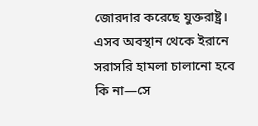জোরদার করেছে যুক্তরাষ্ট্র। এসব অবস্থান থেকে ইরানে সরাসরি হামলা চালানো হবে কি না—সে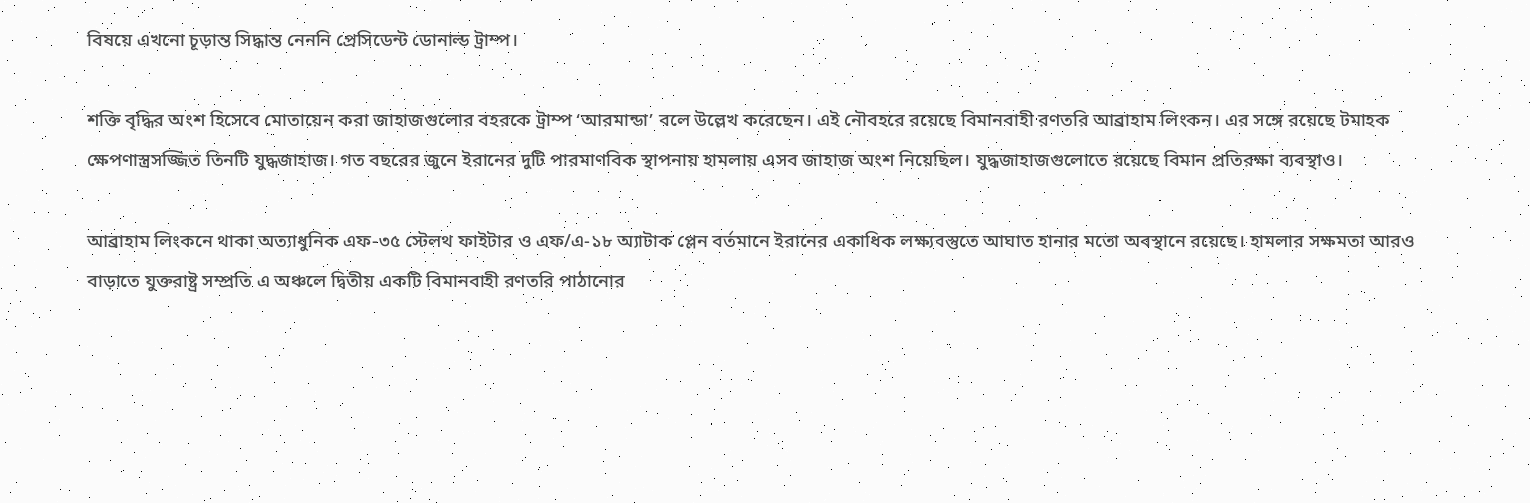বিষয়ে এখনো চূড়ান্ত সিদ্ধান্ত নেননি প্রেসিডেন্ট ডোনাল্ড ট্রাম্প।

শক্তি বৃদ্ধির অংশ হিসেবে মোতায়েন করা জাহাজগুলোর বহরকে ট্রাম্প ‘আরমান্ডা’ বলে উল্লেখ করেছেন। এই নৌবহরে রয়েছে বিমানবাহী রণতরি আব্রাহাম লিংকন। এর সঙ্গে রয়েছে টমাহক ক্ষেপণাস্ত্রসজ্জিত তিনটি যুদ্ধজাহাজ। গত বছরের জুনে ইরানের দুটি পারমাণবিক স্থাপনায় হামলায় এসব জাহাজ অংশ নিয়েছিল। যুদ্ধজাহাজগুলোতে রয়েছে বিমান প্রতিরক্ষা ব্যবস্থাও।

আব্রাহাম লিংকনে থাকা অত্যাধুনিক এফ-৩৫ স্টেলথ ফাইটার ও এফ/এ-১৮ অ্যাটাক প্লেন বর্তমানে ইরানের একাধিক লক্ষ্যবস্তুতে আঘাত হানার মতো অবস্থানে রয়েছে। হামলার সক্ষমতা আরও বাড়াতে যুক্তরাষ্ট্র সম্প্রতি এ অঞ্চলে দ্বিতীয় একটি বিমানবাহী রণতরি পাঠানোর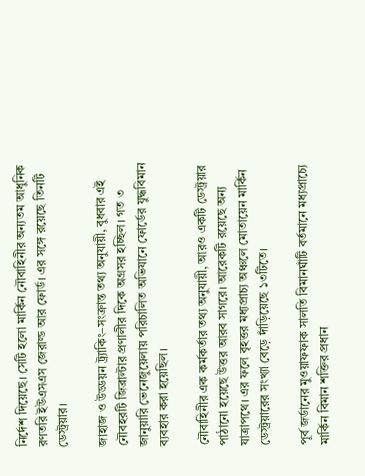নির্দেশ দিয়েছে। সেটি হলো মার্কিন নৌবাহিনীর অন্যতম আধুনিক রণতরি ইউএসএস জেরাল্ড আর ফোর্ড। এর সঙ্গে রয়েছে তিনটি ডেস্ট্রয়ার।

জাহাজ ও উড্ডয়ন ট্র্যাকিং–সংক্রান্ত তথ্য অনুযায়ী, বুধবার এই নৌবহরটি জিব্রাল্টার প্রণালীর দিকে অগ্রসর হচ্ছিল। গত ৩ জানুয়ারি ভেনেজুয়েলায় পরিচালিত অভিযানে ফোর্ডের যুদ্ধবিমান ব্যবহার করা হয়েছিল।

নৌবাহিনীর এক কর্মকর্তার তথ্য অনুযায়ী, আরও একটি ডেস্ট্রয়ার পাঠানো হয়েছে উত্তর আরব সাগরে। আরেকটি রয়েছে অন্য যাত্রাপথে। এর ফলে বৃহত্তর মধ্যপ্রাচ্য অঞ্চলে মোতায়েন মার্কিন ডেস্ট্রয়ারের সংখ্যা বেড়ে দাঁড়িয়েছে ১৩টিতে।

পূর্ব জর্ডানের মুওয়াফফাক সালতি বিমানঘাঁটি বর্তমানে মধ্যপ্রাচ্যে মার্কিন বিমান শক্তির প্রধান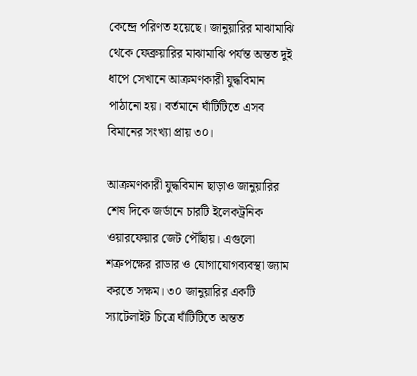কেন্দ্রে পরিণত হয়েছে। জানুয়ারির মাঝামাঝি থেকে ফেব্রুয়ারির মাঝামাঝি পর্যন্ত অন্তত দুই ধাপে সেখানে আক্রমণকারী যুদ্ধবিমান পাঠানো হয়। বর্তমানে ঘাঁটিটিতে এসব বিমানের সংখ্যা প্রায় ৩০।

আক্রমণকারী যুদ্ধবিমান ছাড়াও জানুয়ারির শেষ দিকে জর্ডানে চারটি ইলেকট্রনিক ওয়ারফেয়ার জেট পৌঁছায়। এগুলো শত্রুপক্ষের রাডার ও যোগাযোগব্যবস্থা জ্যাম করতে সক্ষম। ৩০ জানুয়ারির একটি স্যাটেলাইট চিত্রে ঘাঁটিটিতে অন্তত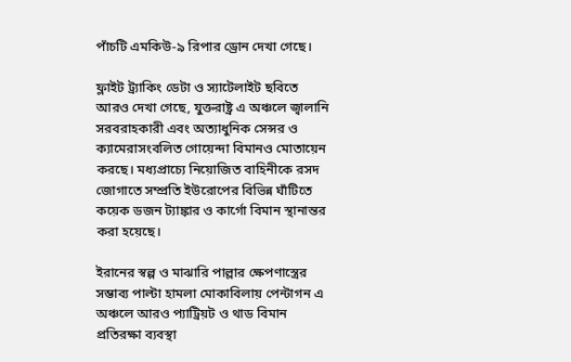পাঁচটি এমকিউ-৯ রিপার ড্রোন দেখা গেছে।

ফ্লাইট ট্র্যাকিং ডেটা ও স্যাটেলাইট ছবিতে আরও দেখা গেছে, যুক্তরাষ্ট্র এ অঞ্চলে জ্বালানি সরবরাহকারী এবং অত্যাধুনিক সেন্সর ও ক্যামেরাসংবলিত গোয়েন্দা বিমানও মোতায়েন করছে। মধ্যপ্রাচ্যে নিয়োজিত বাহিনীকে রসদ জোগাতে সম্প্রতি ইউরোপের বিভিন্ন ঘাঁটিতে কয়েক ডজন ট্যাঙ্কার ও কার্গো বিমান স্থানান্তর করা হয়েছে।

ইরানের স্বল্প ও মাঝারি পাল্লার ক্ষেপণাস্ত্রের সম্ভাব্য পাল্টা হামলা মোকাবিলায় পেন্টাগন এ অঞ্চলে আরও প্যাট্রিয়ট ও থাড বিমান প্রতিরক্ষা ব্যবস্থা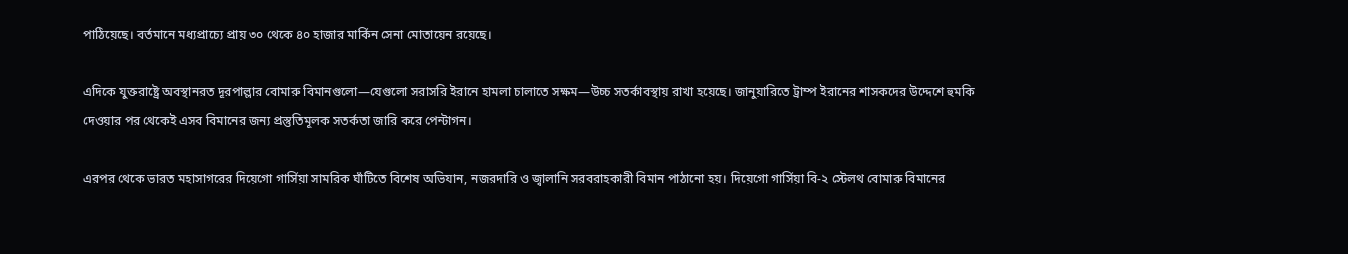পাঠিয়েছে। বর্তমানে মধ্যপ্রাচ্যে প্রায় ৩০ থেকে ৪০ হাজার মার্কিন সেনা মোতায়েন রয়েছে।

এদিকে যুক্তরাষ্ট্রে অবস্থানরত দূরপাল্লার বোমারু বিমানগুলো—যেগুলো সরাসরি ইরানে হামলা চালাতে সক্ষম—উচ্চ সতর্কাবস্থায় রাখা হয়েছে। জানুয়ারিতে ট্রাম্প ইরানের শাসকদের উদ্দেশে হুমকি দেওয়ার পর থেকেই এসব বিমানের জন্য প্রস্তুতিমূলক সতর্কতা জারি করে পেন্টাগন।

এরপর থেকে ভারত মহাসাগরের দিয়েগো গার্সিয়া সামরিক ঘাঁটিতে বিশেষ অভিযান, নজরদারি ও জ্বালানি সরবরাহকারী বিমান পাঠানো হয়। দিয়েগো গার্সিয়া বি-২ স্টেলথ বোমারু বিমানের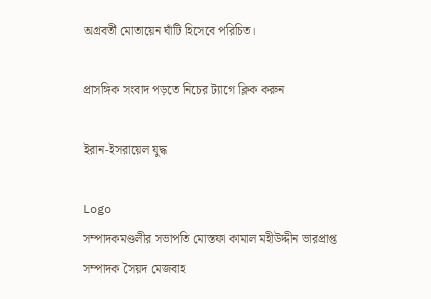অগ্রবর্তী মোতায়েন ঘাঁটি হিসেবে পরিচিত।

প্রাসঙ্গিক সংবাদ পড়তে নিচের ট্যাগে ক্লিক করুন

ইরান-ইসরায়েল যুদ্ধ

Logo
সম্পাদকমণ্ডলীর সভাপতি মোস্তফা কামাল মহীউদ্দীন ভারপ্রাপ্ত সম্পাদক সৈয়দ মেজবাহ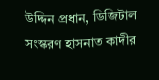উদ্দিন প্রধান, ডিজিটাল সংস্করণ হাসনাত কাদীর